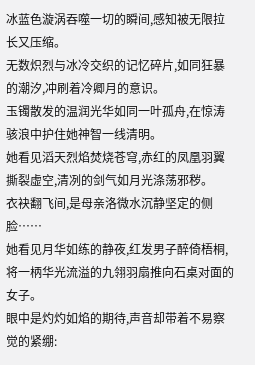冰蓝色漩涡吞噬一切的瞬间,感知被无限拉长又压缩。
无数炽烈与冰冷交织的记忆碎片,如同狂暴的潮汐,冲刷着冷卿月的意识。
玉镯散发的温润光华如同一叶孤舟,在惊涛骇浪中护住她神智一线清明。
她看见滔天烈焰焚烧苍穹,赤红的凤凰羽翼撕裂虚空,清冽的剑气如月光涤荡邪秽。
衣袂翻飞间,是母亲洛微水沉静坚定的侧脸……
她看见月华如练的静夜,红发男子醉倚梧桐,将一柄华光流溢的九翎羽扇推向石桌对面的女子。
眼中是灼灼如焰的期待,声音却带着不易察觉的紧绷: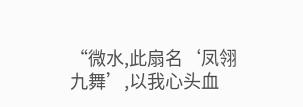“微水,此扇名‘凤翎九舞’,以我心头血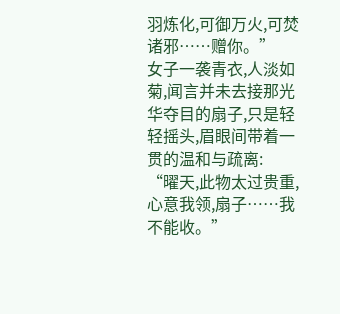羽炼化,可御万火,可焚诸邪……赠你。”
女子一袭青衣,人淡如菊,闻言并未去接那光华夺目的扇子,只是轻轻摇头,眉眼间带着一贯的温和与疏离:
“曜天,此物太过贵重,心意我领,扇子……我不能收。”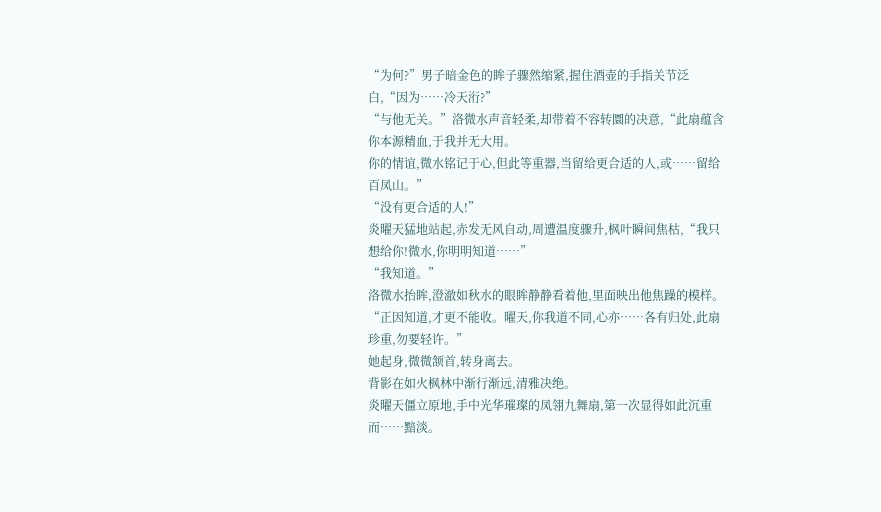“为何?”男子暗金色的眸子骤然缩紧,握住酒壶的手指关节泛白,“因为……冷天洐?”
“与他无关。”洛微水声音轻柔,却带着不容转圜的决意,“此扇蕴含你本源精血,于我并无大用。
你的情谊,微水铭记于心,但此等重器,当留给更合适的人,或……留给百凤山。”
“没有更合适的人!”
炎曜天猛地站起,赤发无风自动,周遭温度骤升,枫叶瞬间焦枯,“我只想给你!微水,你明明知道……”
“我知道。”
洛微水抬眸,澄澈如秋水的眼眸静静看着他,里面映出他焦躁的模样。
“正因知道,才更不能收。曜天,你我道不同,心亦……各有归处,此扇珍重,勿要轻许。”
她起身,微微颔首,转身离去。
背影在如火枫林中渐行渐远,清雅决绝。
炎曜天僵立原地,手中光华璀璨的凤翎九舞扇,第一次显得如此沉重而……黯淡。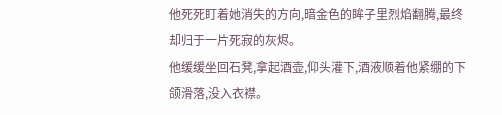他死死盯着她消失的方向,暗金色的眸子里烈焰翻腾,最终却归于一片死寂的灰烬。
他缓缓坐回石凳,拿起酒壶,仰头灌下,酒液顺着他紧绷的下颌滑落,没入衣襟。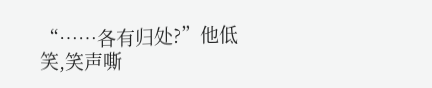“……各有归处?”他低笑,笑声嘶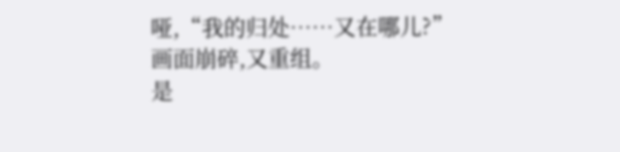哑,“我的归处……又在哪儿?”
画面崩碎,又重组。
是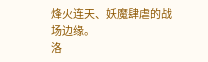烽火连天、妖魔肆虐的战场边缘。
洛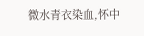微水青衣染血,怀中